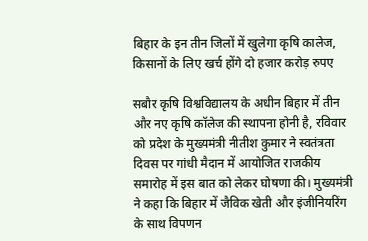बिहार के इन तीन जिलों में खुलेगा कृषि कालेज, किसानों के लिए खर्च होंगे दो हजार करोड़ रुपए

सबौर कृषि विश्वविद्यालय के अधीन बिहार में तीन और नए कृषि कॉलेज की स्थापना होनी है, रविवार को प्रदेश के मुख्यमंत्री नीतीश कुमार ने स्वतंत्रता दिवस पर गांधी मैदान में आयोजित राजकीय समारोह में इस बात को लेकर घोषणा की। मुख्यमंत्री ने कहा कि बिहार में जैविक खेती और इंजीनियरिंग के साथ विपणन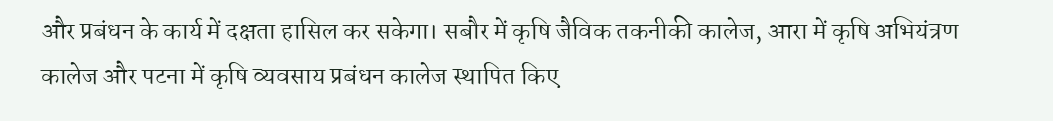और प्रबंधन के कार्य में दक्षता हासिल कर सकेगा। सबौर में कृषि जैविक तकनीकी कालेज, आरा में कृषि अभियंत्रण कालेज और पटना में कृषि व्यवसाय प्रबंधन कालेज स्थापित किए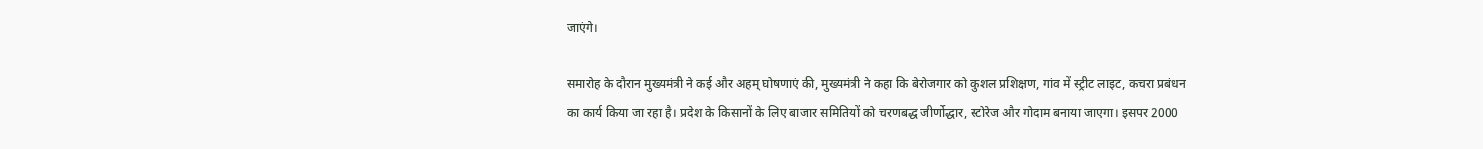जाएंगे।

समारोह के दौरान मुख्यमंत्री ने कई और अहम् घोषणाएं की, मुख्‍यमंत्री ने कहा कि बेरोजगार को कुशल प्रशिक्षण, गांव में स्ट्रीट लाइट, कचरा प्रबंधन का कार्य किया जा रहा है। प्रदेश के किसानों के लिए बाजार समितियों को चरणबद्ध जीर्णोद्धार, स्टोरेज और गोदाम बनाया जाएगा। इसपर 2000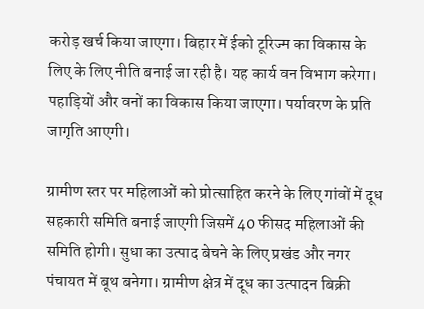करोड़ खर्च किया जाएगा। बिहार में ईको टूरिज्म का विकास के लिए के लिए नीति बनाई जा रही है। यह कार्य वन विभाग करेगा। पहाड़ियों और वनों का विकास किया जाएगा। पर्यावरण के प्रति जागृति आएगी।

ग्रामीण स्तर पर महिलाओं को प्रोत्साहित करने के लिए गांवों में दूध सहकारी समिति बनाई जाएगी जिसमें 40 फीसद महिलाओं की समिति होगी। सुधा का उत्पाद बेचने के लिए प्रखंड और नगर पंचायत में बूथ बनेगा। ग्रामीण क्षेत्र में दूध का उत्पादन बिक्री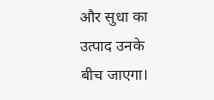और सुधा का उत्पाद उनके बीच जाएगा।